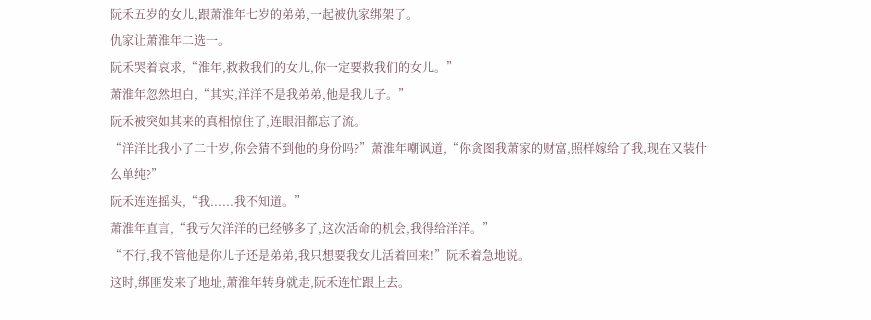阮禾五岁的女儿,跟萧淮年七岁的弟弟,一起被仇家绑架了。
仇家让萧淮年二选一。
阮禾哭着哀求,“淮年,救救我们的女儿,你一定要救我们的女儿。”
萧淮年忽然坦白,“其实,洋洋不是我弟弟,他是我儿子。”
阮禾被突如其来的真相惊住了,连眼泪都忘了流。
“洋洋比我小了二十岁,你会猜不到他的身份吗?”萧淮年嘲讽道,“你贪图我萧家的财富,照样嫁给了我,现在又装什么单纯?”
阮禾连连摇头,“我......我不知道。”
萧淮年直言,“我亏欠洋洋的已经够多了,这次活命的机会,我得给洋洋。”
“不行,我不管他是你儿子还是弟弟,我只想要我女儿活着回来!”阮禾着急地说。
这时,绑匪发来了地址,萧淮年转身就走,阮禾连忙跟上去。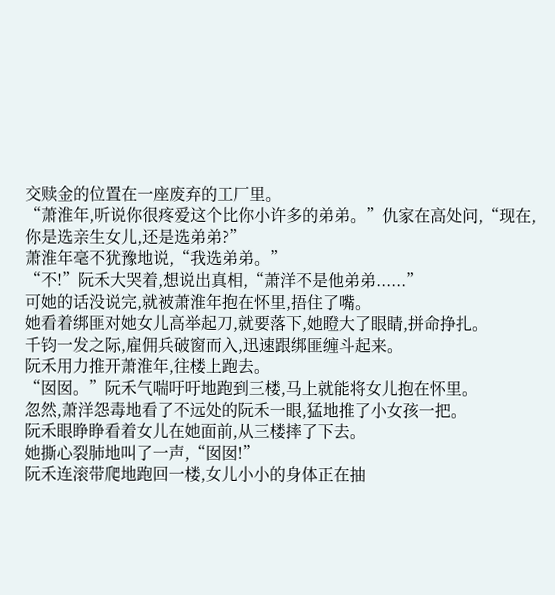交赎金的位置在一座废弃的工厂里。
“萧淮年,听说你很疼爱这个比你小许多的弟弟。”仇家在高处问,“现在,你是选亲生女儿,还是选弟弟?”
萧淮年毫不犹豫地说,“我选弟弟。”
“不!”阮禾大哭着,想说出真相,“萧洋不是他弟弟......”
可她的话没说完,就被萧淮年抱在怀里,捂住了嘴。
她看着绑匪对她女儿高举起刀,就要落下,她瞪大了眼睛,拼命挣扎。
千钧一发之际,雇佣兵破窗而入,迅速跟绑匪缠斗起来。
阮禾用力推开萧淮年,往楼上跑去。
“囡囡。”阮禾气喘吁吁地跑到三楼,马上就能将女儿抱在怀里。
忽然,萧洋怨毒地看了不远处的阮禾一眼,猛地推了小女孩一把。
阮禾眼睁睁看着女儿在她面前,从三楼摔了下去。
她撕心裂肺地叫了一声,“囡囡!”
阮禾连滚带爬地跑回一楼,女儿小小的身体正在抽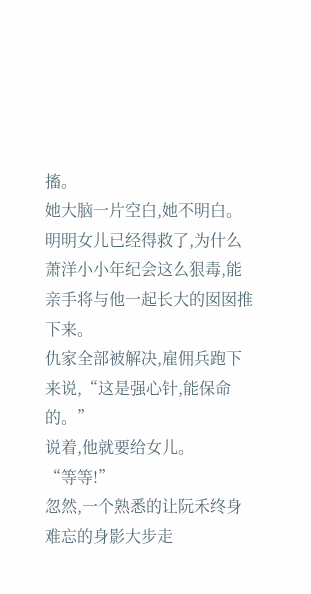搐。
她大脑一片空白,她不明白。
明明女儿已经得救了,为什么萧洋小小年纪会这么狠毒,能亲手将与他一起长大的囡囡推下来。
仇家全部被解决,雇佣兵跑下来说,“这是强心针,能保命的。”
说着,他就要给女儿。
“等等!”
忽然,一个熟悉的让阮禾终身难忘的身影大步走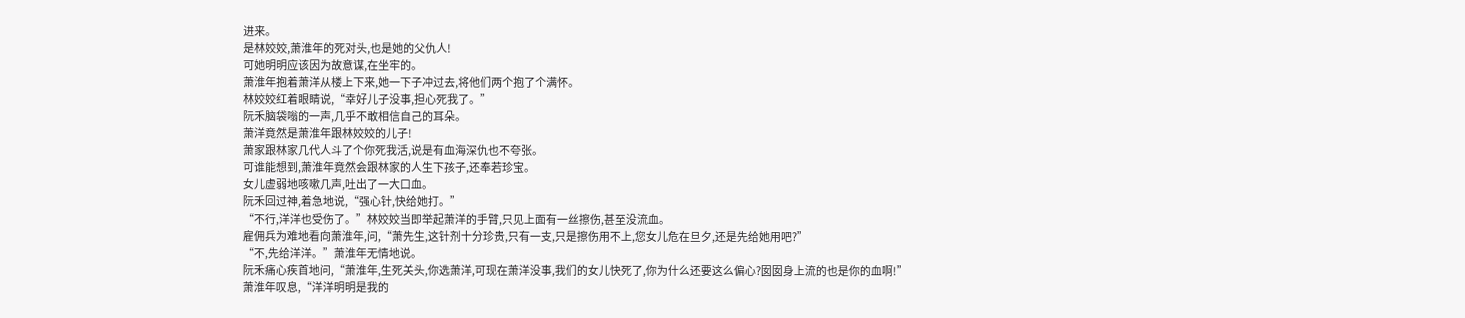进来。
是林姣姣,萧淮年的死对头,也是她的父仇人!
可她明明应该因为故意谋,在坐牢的。
萧淮年抱着萧洋从楼上下来,她一下子冲过去,将他们两个抱了个满怀。
林姣姣红着眼睛说,“幸好儿子没事,担心死我了。”
阮禾脑袋嗡的一声,几乎不敢相信自己的耳朵。
萧洋竟然是萧淮年跟林姣姣的儿子!
萧家跟林家几代人斗了个你死我活,说是有血海深仇也不夸张。
可谁能想到,萧淮年竟然会跟林家的人生下孩子,还奉若珍宝。
女儿虚弱地咳嗽几声,吐出了一大口血。
阮禾回过神,着急地说,“强心针,快给她打。”
“不行,洋洋也受伤了。”林姣姣当即举起萧洋的手臂,只见上面有一丝擦伤,甚至没流血。
雇佣兵为难地看向萧淮年,问,“萧先生,这针剂十分珍贵,只有一支,只是擦伤用不上,您女儿危在旦夕,还是先给她用吧?”
“不,先给洋洋。”萧淮年无情地说。
阮禾痛心疾首地问,“萧淮年,生死关头,你选萧洋,可现在萧洋没事,我们的女儿快死了,你为什么还要这么偏心?囡囡身上流的也是你的血啊!”
萧淮年叹息,“洋洋明明是我的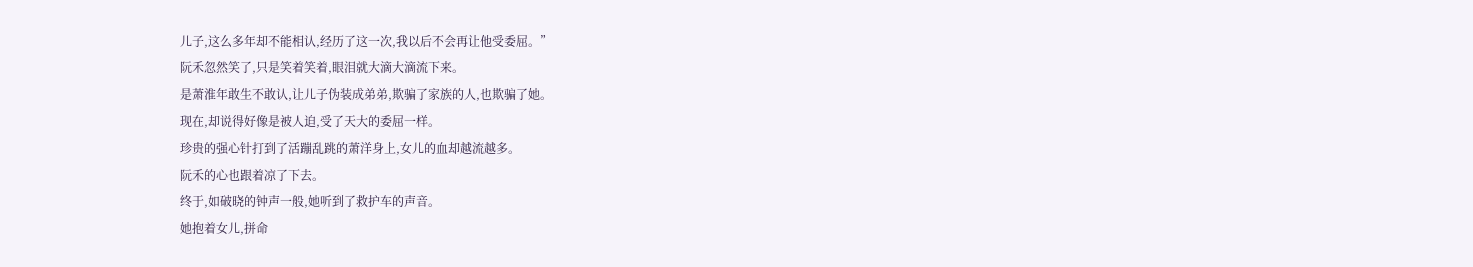儿子,这么多年却不能相认,经历了这一次,我以后不会再让他受委屈。”
阮禾忽然笑了,只是笑着笑着,眼泪就大滴大滴流下来。
是萧淮年敢生不敢认,让儿子伪装成弟弟,欺骗了家族的人,也欺骗了她。
现在,却说得好像是被人迫,受了天大的委屈一样。
珍贵的强心针打到了活蹦乱跳的萧洋身上,女儿的血却越流越多。
阮禾的心也跟着凉了下去。
终于,如破晓的钟声一般,她听到了救护车的声音。
她抱着女儿,拼命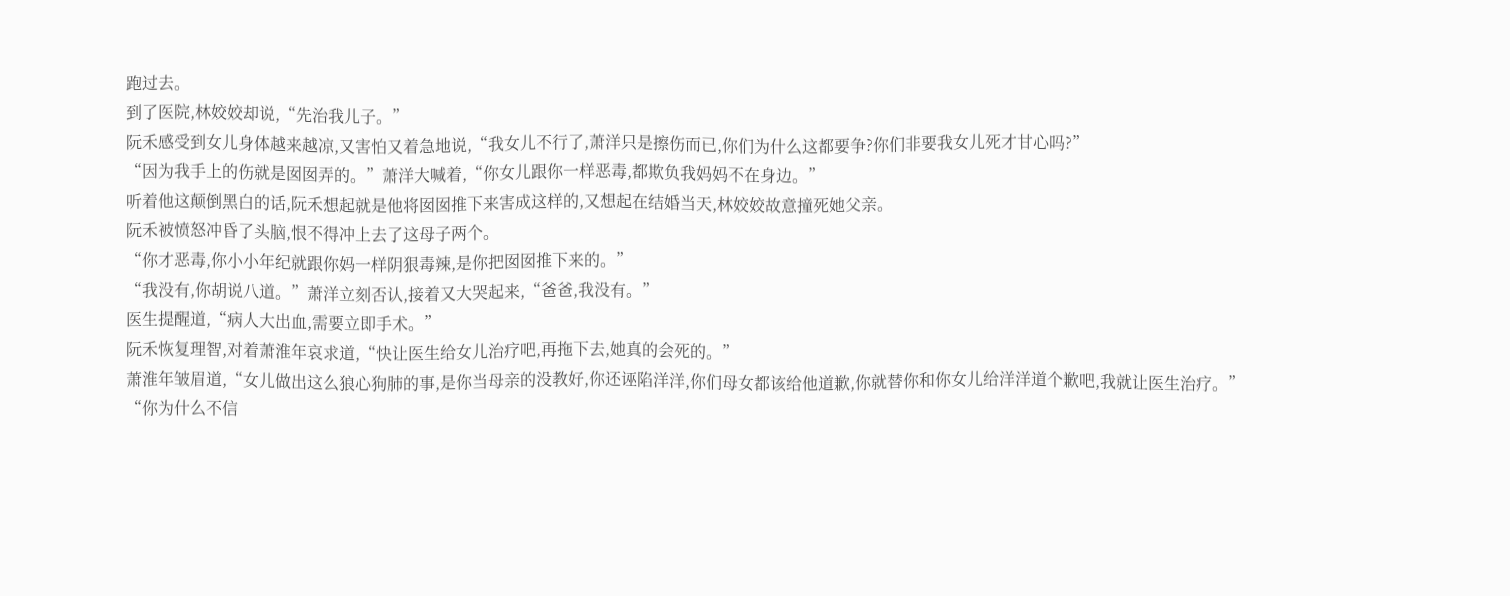跑过去。
到了医院,林姣姣却说,“先治我儿子。”
阮禾感受到女儿身体越来越凉,又害怕又着急地说,“我女儿不行了,萧洋只是擦伤而已,你们为什么这都要争?你们非要我女儿死才甘心吗?”
“因为我手上的伤就是囡囡弄的。”萧洋大喊着,“你女儿跟你一样恶毒,都欺负我妈妈不在身边。”
听着他这颠倒黑白的话,阮禾想起就是他将囡囡推下来害成这样的,又想起在结婚当天,林姣姣故意撞死她父亲。
阮禾被愤怒冲昏了头脑,恨不得冲上去了这母子两个。
“你才恶毒,你小小年纪就跟你妈一样阴狠毒辣,是你把囡囡推下来的。”
“我没有,你胡说八道。”萧洋立刻否认,接着又大哭起来,“爸爸,我没有。”
医生提醒道,“病人大出血,需要立即手术。”
阮禾恢复理智,对着萧淮年哀求道,“快让医生给女儿治疗吧,再拖下去,她真的会死的。”
萧淮年皱眉道,“女儿做出这么狼心狗肺的事,是你当母亲的没教好,你还诬陷洋洋,你们母女都该给他道歉,你就替你和你女儿给洋洋道个歉吧,我就让医生治疗。”
“你为什么不信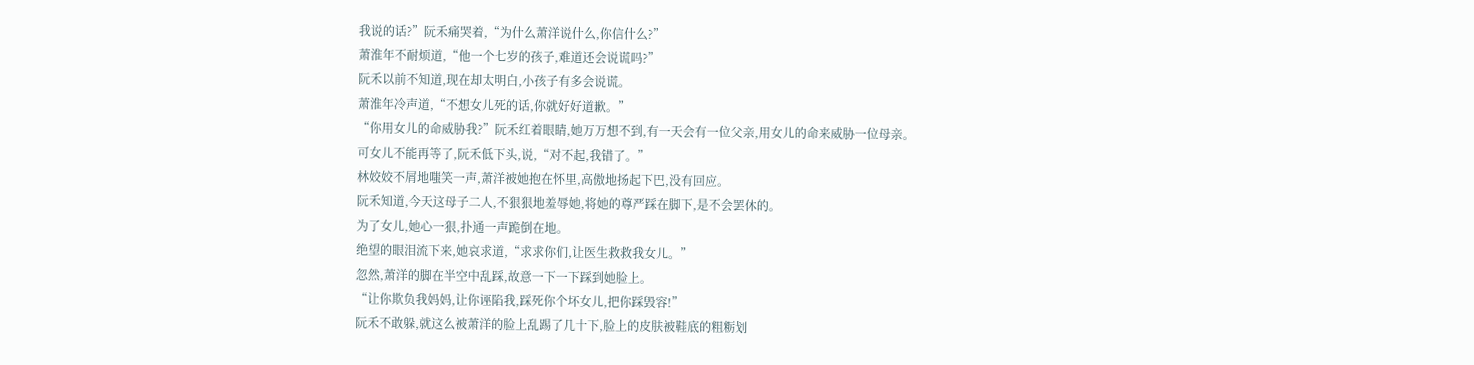我说的话?”阮禾痛哭着,“为什么萧洋说什么,你信什么?”
萧淮年不耐烦道,“他一个七岁的孩子,难道还会说谎吗?”
阮禾以前不知道,现在却太明白,小孩子有多会说谎。
萧淮年冷声道,“不想女儿死的话,你就好好道歉。”
“你用女儿的命威胁我?”阮禾红着眼睛,她万万想不到,有一天会有一位父亲,用女儿的命来威胁一位母亲。
可女儿不能再等了,阮禾低下头,说,“对不起,我错了。”
林姣姣不屑地嗤笑一声,萧洋被她抱在怀里,高傲地扬起下巴,没有回应。
阮禾知道,今天这母子二人,不狠狠地羞辱她,将她的尊严踩在脚下,是不会罢休的。
为了女儿,她心一狠,扑通一声跪倒在地。
绝望的眼泪流下来,她哀求道,“求求你们,让医生救救我女儿。”
忽然,萧洋的脚在半空中乱踩,故意一下一下踩到她脸上。
“让你欺负我妈妈,让你诬陷我,踩死你个坏女儿,把你踩毁容!”
阮禾不敢躲,就这么被萧洋的脸上乱踢了几十下,脸上的皮肤被鞋底的粗粝划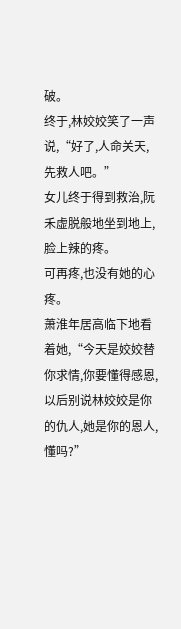破。
终于,林姣姣笑了一声说,“好了,人命关天,先救人吧。”
女儿终于得到救治,阮禾虚脱般地坐到地上,脸上辣的疼。
可再疼,也没有她的心疼。
萧淮年居高临下地看着她,“今天是姣姣替你求情,你要懂得感恩,以后别说林姣姣是你的仇人,她是你的恩人,懂吗?”